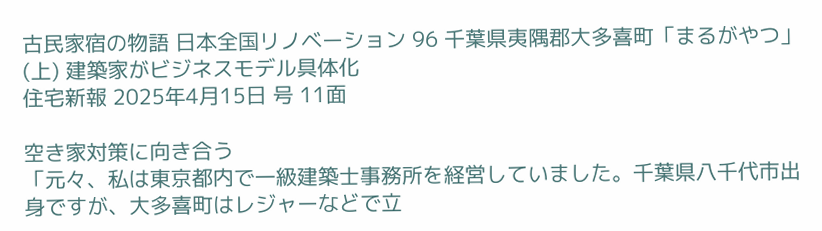古民家宿の物語 日本全国リノベーション 96 千葉県夷隅郡大多喜町「まるがやつ」(上) 建築家がビジネスモデル具体化
住宅新報 2025年4月15日 号 11面

空き家対策に向き合う
「元々、私は東京都内で一級建築士事務所を経営していました。千葉県八千代市出身ですが、大多喜町はレジャーなどで立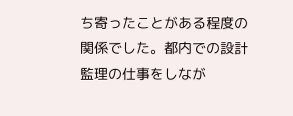ち寄ったことがある程度の関係でした。都内での設計監理の仕事をしなが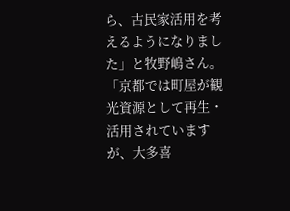ら、古民家活用を考えるようになりました」と牧野嶋さん。
「京都では町屋が観光資源として再生・活用されていますが、大多喜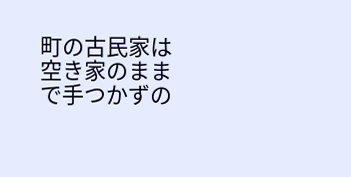町の古民家は空き家のままで手つかずの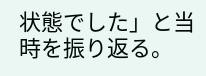状態でした」と当時を振り返る。